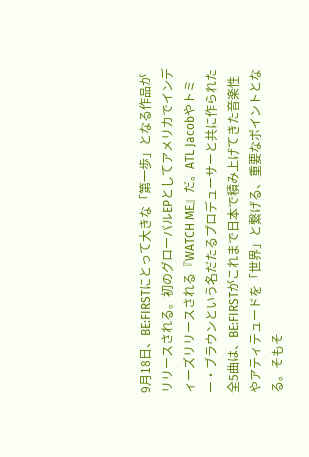9月18日、BE:FIRSTにとって大きな「第一歩」となる作品がリリースされる。初のグローバルEPとしてアメリカでインディーズリリースされる『WATCH ME』だ。ATL Jacobやトミー・ブラウンという名だたるプロデューサーと共に作られた全5曲は、BE:FIRSTがこれまで日本で積み上げてきた音楽性やアティテュードを「世界」と繋げる、重要なポイントとなる。そもそ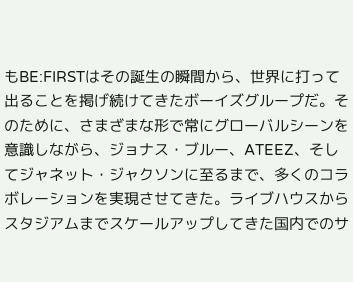もBE:FIRSTはその誕生の瞬間から、世界に打って出ることを掲げ続けてきたボーイズグループだ。そのために、さまざまな形で常にグローバルシーンを意識しながら、ジョナス・ブルー、ATEEZ、そしてジャネット・ジャクソンに至るまで、多くのコラボレーションを実現させてきた。ライブハウスからスタジアムまでスケールアップしてきた国内でのサ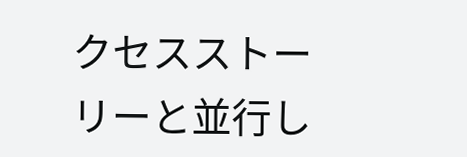クセスストーリーと並行し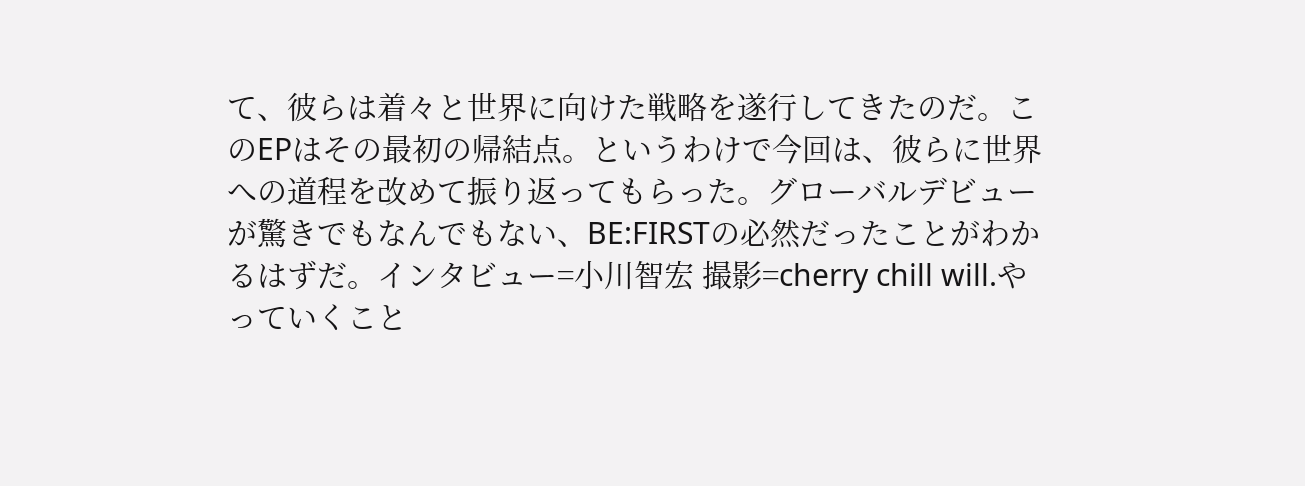て、彼らは着々と世界に向けた戦略を遂行してきたのだ。このEPはその最初の帰結点。というわけで今回は、彼らに世界への道程を改めて振り返ってもらった。グローバルデビューが驚きでもなんでもない、BE:FIRSTの必然だったことがわかるはずだ。インタビュー=小川智宏 撮影=cherry chill will.やっていくこと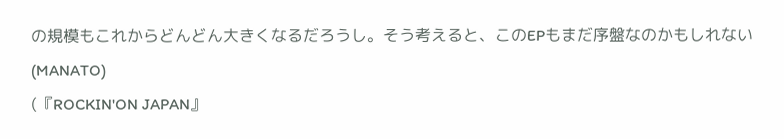の規模もこれからどんどん大きくなるだろうし。そう考えると、このEPもまだ序盤なのかもしれない(MANATO)
(『ROCKIN'ON JAPAN』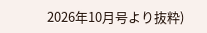2026年10月号より抜粋)